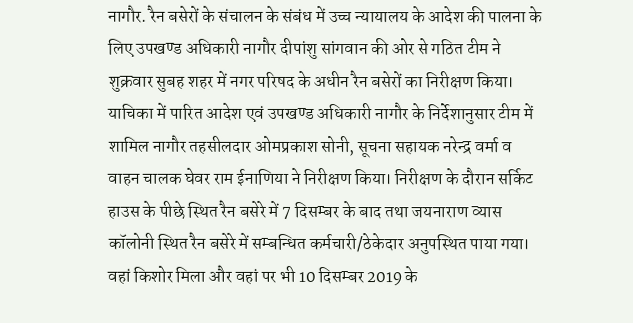नागौर. रैन बसेरों के संचालन के संबंध में उच्च न्यायालय के आदेश की पालना के लिए उपखण्ड अधिकारी नागौर दीपांशु सांगवान की ओर से गठित टीम ने शुक्रवार सुबह शहर में नगर परिषद के अधीन रैन बसेरों का निरीक्षण किया। याचिका में पारित आदेश एवं उपखण्ड अधिकारी नागौर के निर्देशानुसार टीम में शामिल नागौर तहसीलदार ओमप्रकाश सोनी, सूचना सहायक नरेन्द्र वर्मा व वाहन चालक घेवर राम ईनाणिया ने निरीक्षण किया। निरीक्षण के दौरान सर्किट हाउस के पीछे स्थित रैन बसेरे में 7 दिसम्बर के बाद तथा जयनाराण व्यास कॉलोनी स्थित रैन बसेरे में सम्बन्धित कर्मचारी/ठेकेदार अनुपस्थित पाया गया। वहां किशोर मिला और वहां पर भी 10 दिसम्बर 2019 के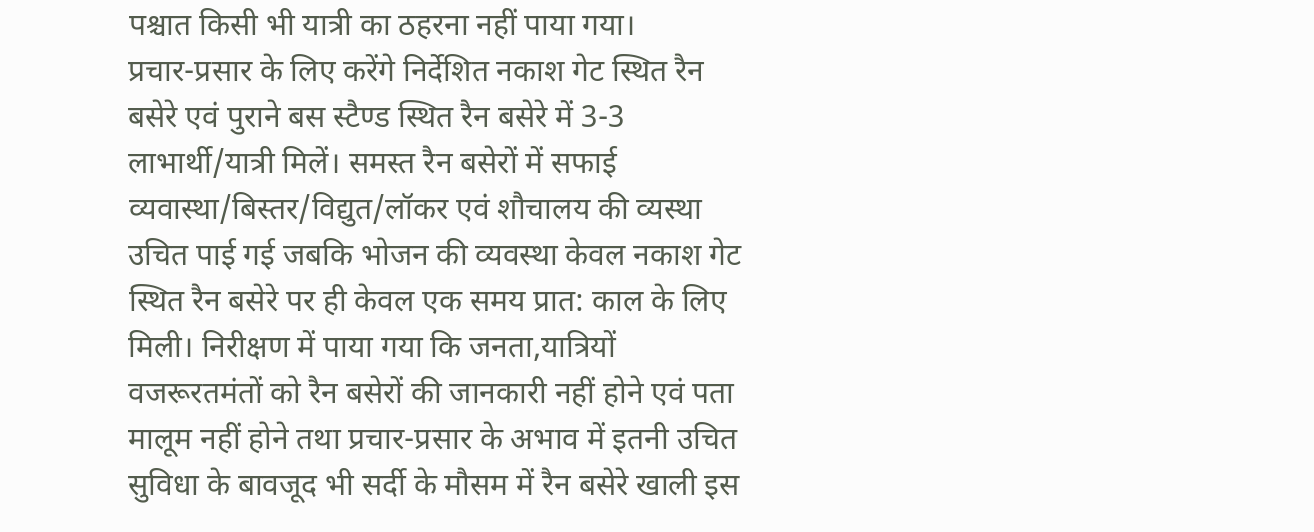पश्चात किसी भी यात्री का ठहरना नहीं पाया गया।
प्रचार-प्रसार के लिए करेंगे निर्देशित नकाश गेट स्थित रैन बसेरे एवं पुराने बस स्टैण्ड स्थित रैन बसेरे में 3-3 लाभार्थी/यात्री मिलें। समस्त रैन बसेरों में सफाई व्यवास्था/बिस्तर/विद्युत/लॉकर एवं शौचालय की व्यस्था उचित पाई गई जबकि भोजन की व्यवस्था केवल नकाश गेट स्थित रैन बसेरे पर ही केवल एक समय प्रात: काल के लिए मिली। निरीक्षण में पाया गया कि जनता,यात्रियों वजरूरतमंतों को रैन बसेरों की जानकारी नहीं होने एवं पता मालूम नहीं होने तथा प्रचार-प्रसार के अभाव में इतनी उचित सुविधा के बावजूद भी सर्दी के मौसम में रैन बसेरे खाली इस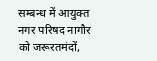सम्बन्ध में आयुक्त नगर परिषद नागौर को जरूरतमंदों,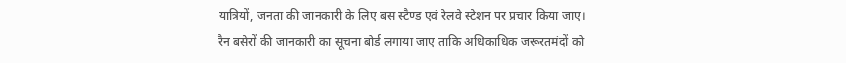यात्रियों, जनता की जानकारी के लिए बस स्टैण्ड एवं रेलवे स्टेशन पर प्रचार किया जाए। रैन बसेरों की जानकारी का सूचना बोर्ड लगाया जाए ताकि अधिकाधिक जरूरतमंदों को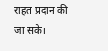राहत प्रदान की जा सके।